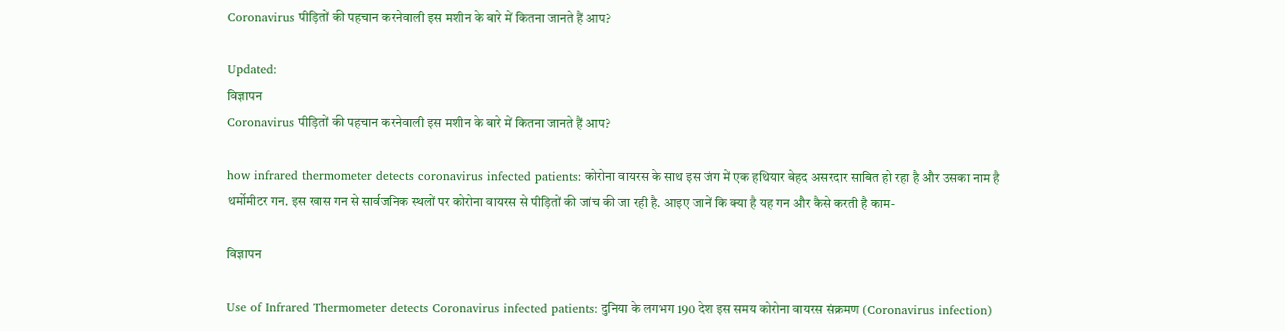Coronavirus पीड़ितों की पहचान करनेवाली इस मशीन के बारे में कितना जानते हैं आप?

Updated:
विज्ञापन
Coronavirus पीड़ितों की पहचान करनेवाली इस मशीन के बारे में कितना जानते हैं आप?

how infrared thermometer detects coronavirus infected patients: कोरोना वायरस के साथ इस जंग में एक हथियार बेहद असरदार साबित हो रहा है और उसका नाम है थर्मोमीटर गन. इस खास गन से सार्वजनिक स्थलों पर कोरोना वायरस से पीड़ितों की जांच की जा रही है. आइए जानें कि क्या है यह गन और कैसे करती है काम-

विज्ञापन

Use of Infrared Thermometer detects Coronavirus infected patients: दुनिया के लगभग 190 देश इस समय कोरोना वायरस संक्रमण (Coronavirus infection)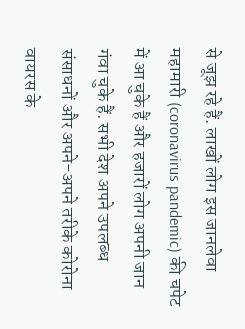से जूझ रहे हैं. लाखों लोग इस जानलेवा महामारी (coronavirus pandemic) की चपेट में आ चुके हैं और हजारों लोग अपनी जान गंवा चुके हैं. सभी देश अपने उपलब्ध संसाधनों और अपने-अपने तरीके कोरोना वायरस के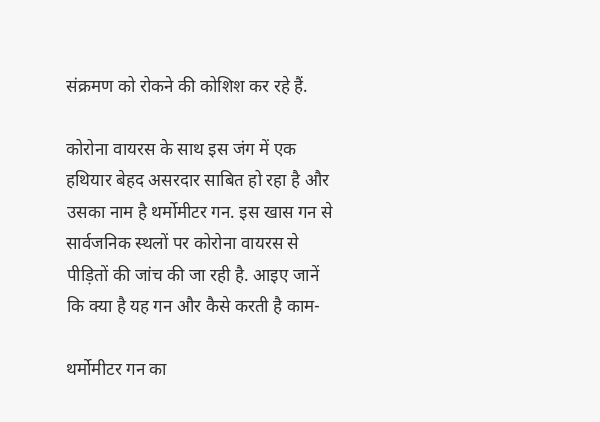संक्रमण को रोकने की कोशिश कर रहे हैं.

कोरोना वायरस के साथ इस जंग में एक हथियार बेहद असरदार साबित हो रहा है और उसका नाम है थर्मोमीटर गन. इस खास गन से सार्वजनिक स्थलों पर कोरोना वायरस से पीड़ितों की जांच की जा रही है. आइए जानें कि क्या है यह गन और कैसे करती है काम-

थर्मोमीटर गन का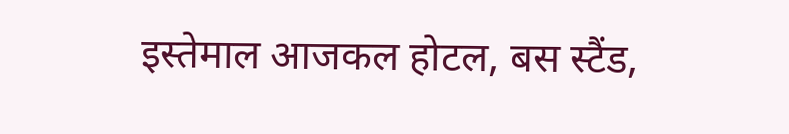इस्तेमाल आजकल होटल, बस स्टैंड,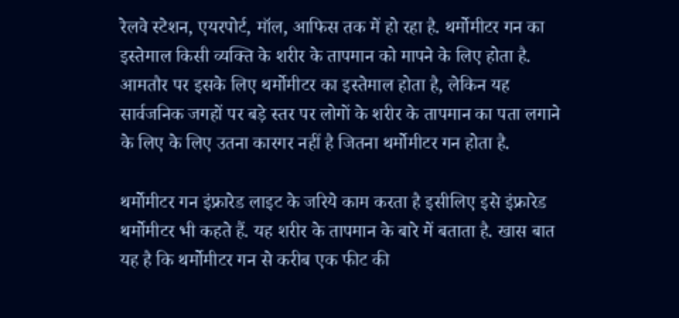रेलवे स्टेशन, एयरपोर्ट, मॉल, आफिस तक में हो रहा है. थर्मोमीटर गन का इस्तेमाल किसी व्यक्ति के शरीर के तापमान को मापने के लिए होता है. आमतौर पर इसके लिए थर्मोमीटर का इस्तेमाल होता है, लेकिन यह सार्वजनिक जगहों पर बड़े स्तर पर लोगों के शरीर के तापमान का पता लगाने के लिए के लिए उतना कारगर नहीं है जितना थर्मोमीटर गन होता है.

थर्मोमीटर गन इंफ्रारेड लाइट के जरिये काम करता है इसीलिए इसे इंफ्रारेड थर्मोमीटर भी कहते हैं. यह शरीर के तापमान के बारे में बताता है. खास बात यह है कि थर्मोमीटर गन से करीब एक फीट की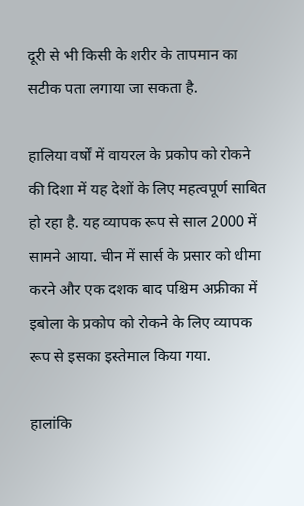दूरी से भी किसी के शरीर के तापमान का सटीक पता लगाया जा सकता है.

हालिया वर्षों में वायरल के प्रकोप को रोकने की दिशा में यह देशों के लिए महत्वपूर्ण साबित हो रहा है. यह व्यापक रूप से साल 2000 में सामने आया. चीन में सार्स के प्रसार को धीमा करने और एक दशक बाद पश्चिम अफ्रीका में इबोला के प्रकोप को रोकने के लिए व्यापक रूप से इसका इस्तेमाल किया गया.

हालांकि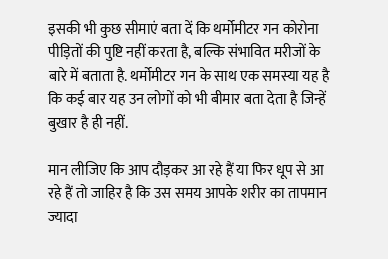इसकी भी कुछ सीमाएं बता दें कि थर्मोमीटर गन कोरोना पीड़ितों की पुष्टि नहीं करता है, बल्कि संभावित मरीजों के बारे में बताता है. थर्मोमीटर गन के साथ एक समस्या यह है कि कई बार यह उन लोगों को भी बीमार बता देता है जिन्हें बुखार है ही नहीं.

मान लीजिए कि आप दौड़कर आ रहे हैं या फिर धूप से आ रहे हैं तो जाहिर है कि उस समय आपके शरीर का तापमान ज्यादा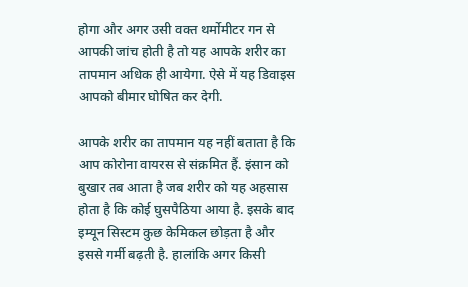होगा और अगर उसी वक्त थर्मोमीटर गन से आपकी जांच होती है तो यह आपके शरीर का तापमान अधिक ही आयेगा. ऐसे में यह डिवाइस आपको बीमार घोषित कर देगी.

आपके शरीर का तापमान यह नहीं बताता है कि आप कोरोना वायरस से संक्रमित हैं. इंसान को बुखार तब आता है जब शरीर को यह अहसास होता है कि कोई घुसपैठिया आया है. इसके बाद इम्‍यून सिस्‍टम कुछ केमिकल छोड़ता है और इससे गर्मी बढ़ती है. हालांकि अगर किसी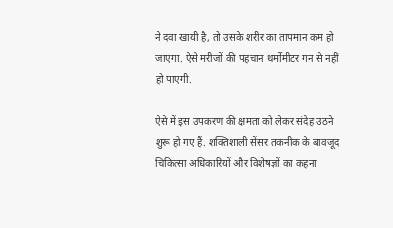ने दवा खायी है, तो उसके शरीर का तापमान कम हो जाएगा. ऐसे मरीजों की पहचान थर्मोमीटर गन से नहीं हो पाएगी.

ऐसे में इस उपकरण की क्षमता को लेकर संदेह उठने शुरू हो गए हैं. शक्तिशाली सेंसर तकनीक के बावजूद चिकित्सा अधिकारियों और विशेषज्ञों का कहना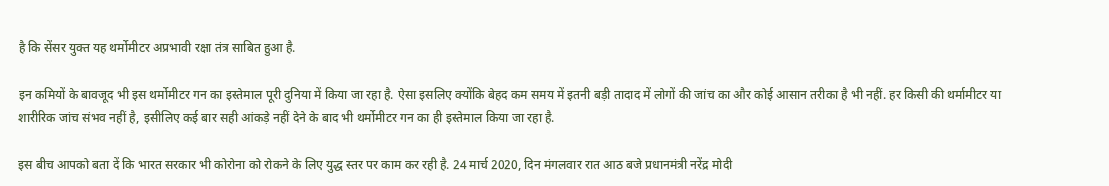है कि सेंसर युक्त यह थर्मोमीटर अप्रभावी रक्षा तंत्र साबित हुआ है.

इन कमियों के बावजूद भी इस थर्मोमीटर गन का इस्‍तेमाल पूरी दुनिया में किया जा रहा है. ऐसा इसलिए क्योंकि बेहद कम समय में इतनी बड़ी तादाद में लोगों की जांच का और कोई आसान तरीका है भी नहीं. हर किसी की थर्मामीटर या शारीरिक जांच संभव नहीं है, इसीलिए कई बार सही आंकड़े नहीं देने के बाद भी थर्मोमीटर गन का ही इस्‍तेमाल किया जा रहा है.

इस बीच आपको बता दें कि भारत सरकार भी कोरोना को रोकने के लिए युद्ध स्तर पर काम कर रही है. 24 मार्च 2020, दिन मंगलवार रात आठ बजे प्रधानमंत्री नरेंद्र मोदी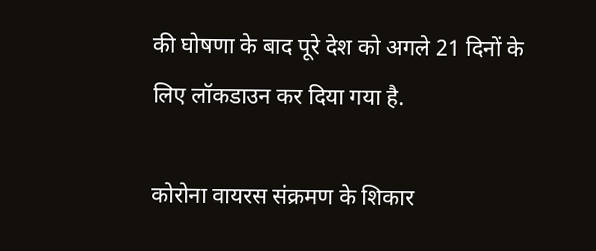की घोषणा के बाद पूरे देश को अगले 21 दिनों के लिए लॉकडाउन कर दिया गया है.

कोरोना वायरस संक्रमण के शिकार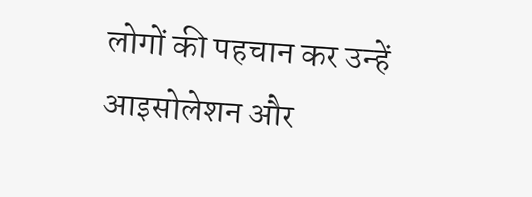लोगों की पहचान कर उन्हें आइसोलेशन और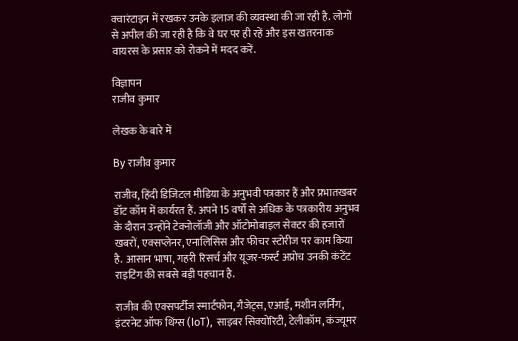क्वारंटाइन में रखकर उनके इलाज की व्यवस्था की जा रही है. लोगों से अपील की जा रही है कि वे घर पर ही रहें और इस खतरनाक वायरस के प्रसार को रोकने में मदद करें.

विज्ञापन
राजीव कुमार

लेखक के बारे में

By राजीव कुमार

राजीव, हिंदी डिजिटल मीडिया के अनुभवी पत्रकार हैं और प्रभातखबर डॉट कॉम में कार्यरत हैं. अपने 15 वर्षों से अधिक के पत्रकारीय अनुभव के दौरान उन्होंने टेक्नोलॉजी और ऑटोमोबाइल सेक्टर की हजारों खबरों, एक्सप्लेनर, एनालिसिस और फीचर स्टोरीज पर काम किया है. आसान भाषा, गहरी रिसर्च और यूजर-फर्स्ट अप्रोच उनकी कंटेंट राइटिंग की सबसे बड़ी पहचान है.

राजीव की एक्सपर्टीज स्मार्टफोन, गैजेट्स, एआई, मशीन लर्निंग, इंटरनेट ऑफ थिंग्स (IoT), साइबर सिक्योरिटी, टेलीकॉम, कंज्यूमर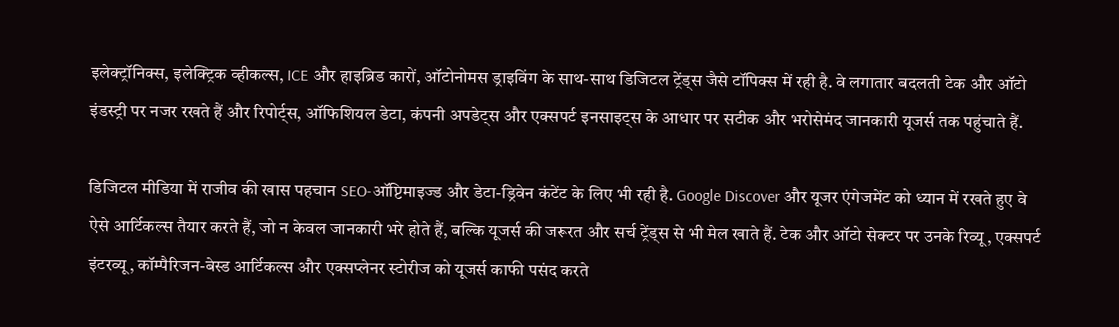इलेक्ट्रॉनिक्स, इलेक्ट्रिक व्हीकल्स, ICE और हाइब्रिड कारों, ऑटोनोमस ड्राइविंग के साथ-साथ डिजिटल ट्रेंड्स जैसे टॉपिक्स में रही है. वे लगातार बदलती टेक और ऑटो इंडस्ट्री पर नजर रखते हैं और रिपोर्ट्स, ऑफिशियल डेटा, कंपनी अपडेट्स और एक्सपर्ट इनसाइट्स के आधार पर सटीक और भरोसेमंद जानकारी यूजर्स तक पहुंचाते हैं.

डिजिटल मीडिया में राजीव की खास पहचान SEO-ऑप्टिमाइज्ड और डेटा-ड्रिवेन कंटेंट के लिए भी रही है. Google Discover और यूजर एंगेजमेंट को ध्यान में रखते हुए वे ऐसे आर्टिकल्स तैयार करते हैं, जो न केवल जानकारी भरे होते हैं, बल्कि यूजर्स की जरूरत और सर्च ट्रेंड्स से भी मेल खाते हैं. टेक और ऑटो सेक्टर पर उनके रिव्यू, एक्सपर्ट इंटरव्यू, कॉम्पैरिजन-बेस्ड आर्टिकल्स और एक्सप्लेनर स्टोरीज को यूजर्स काफी पसंद करते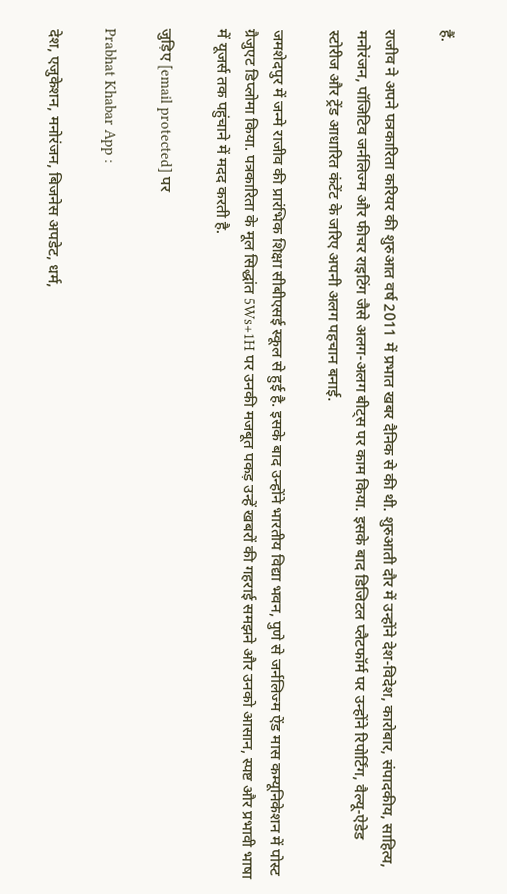हैं.

राजीव ने अपने पत्रकारिता करियर की शुरुआत वर्ष 2011 में प्रभात खबर दैनिक से की थी. शुरुआती दौर में उन्होंने देश-विदेश, कारोबार, संपादकीय, साहित्य, मनोरंजन, पॉजिटिव जर्नलिज्म और फीचर राइटिंग जैसे अलग-अलग बीट्स पर काम किया. इसके बाद डिजिटल प्लैटफॉर्म पर उन्होंने रिपोर्टिंग, वैल्यू-ऐडेड स्टोरीज और ट्रेंड आधारित कंटेंट के जरिए अपनी अलग पहचान बनाई.

जमशेदपुर में जन्मे राजीव की प्रारंभिक शिक्षा सीबीएसई स्कूल से हुई है. इसके बाद उन्होंने भारतीय विद्या भवन, पुणे से जर्नलिज्म ऐंड मास कम्यूनिकेशन में पोस्ट ग्रैजुएट डिप्लोमा किया. पत्रकारिता के मूल सिद्धांत 5Ws+1H पर उनकी मजबूत पकड़ उन्हें खबरों की गहराई समझने और उनको आसान, स्पष्ट और प्रभावी भाषा में यूजर्स तक पहुंचाने में मदद करती है.

जुड़िए [email protected] पर

Prabhat Khabar App :

देश, एजुकेशन, मनोरंजन, बिजनेस अपडेट, धर्म,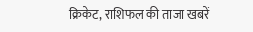क्रिकेट, राशिफल की ताजा खबरें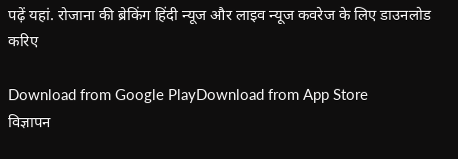पढ़ें यहां. रोजाना की ब्रेकिंग हिंदी न्यूज और लाइव न्यूज कवरेज के लिए डाउनलोड करिए

Download from Google PlayDownload from App Store
विज्ञापन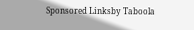Sponsored Linksby Taboola